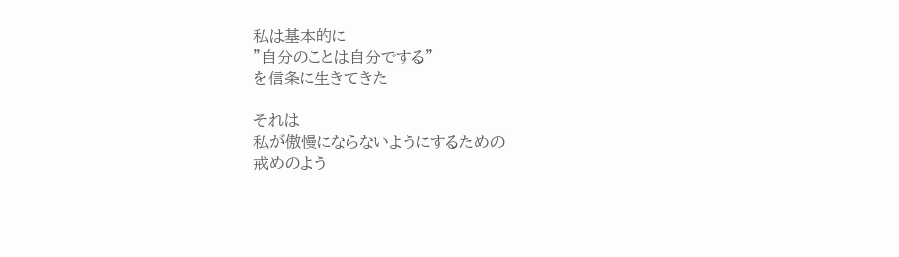私は基本的に
"自分のことは自分でする"
を信条に生きてきた

それは
私が傲慢にならないようにするための
戒めのよう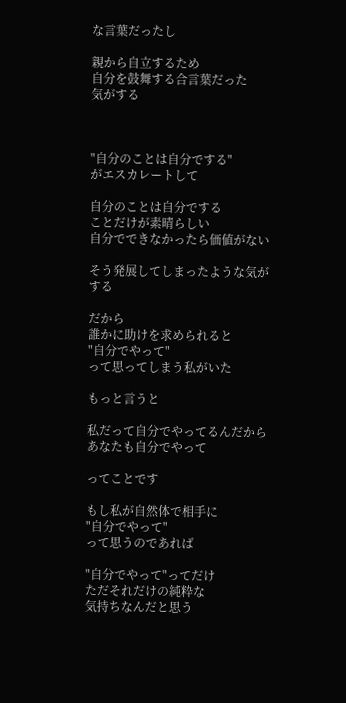な言葉だったし

親から自立するため
自分を鼓舞する合言葉だった
気がする



"自分のことは自分でする"
がエスカレートして

自分のことは自分でする
ことだけが素晴らしい
自分でできなかったら価値がない

そう発展してしまったような気がする

だから
誰かに助けを求められると
"自分でやって"
って思ってしまう私がいた

もっと言うと

私だって自分でやってるんだから
あなたも自分でやって

ってことです

もし私が自然体で相手に
"自分でやって"
って思うのであれば

"自分でやって"ってだけ
ただそれだけの純粋な
気持ちなんだと思う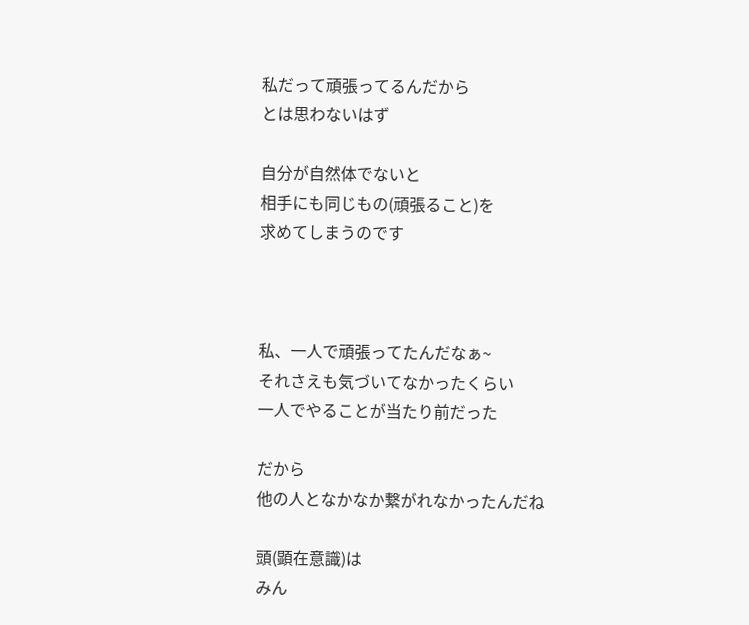私だって頑張ってるんだから
とは思わないはず

自分が自然体でないと
相手にも同じもの(頑張ること)を
求めてしまうのです



私、一人で頑張ってたんだなぁ~
それさえも気づいてなかったくらい
一人でやることが当たり前だった

だから
他の人となかなか繋がれなかったんだね

頭(顕在意識)は
みん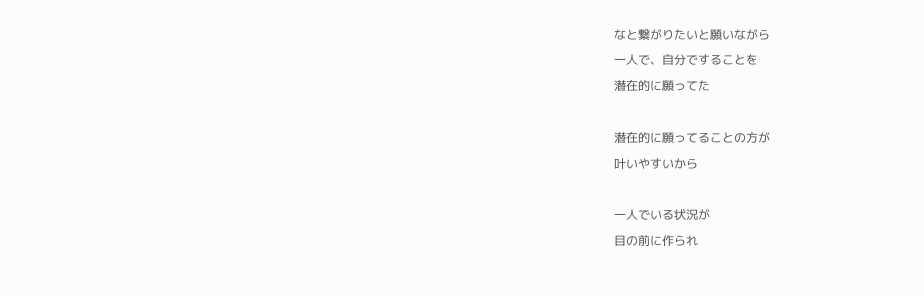なと繋がりたいと願いながら
一人で、自分ですることを
潜在的に願ってた

潜在的に願ってることの方が
叶いやすいから

一人でいる状況が
目の前に作られ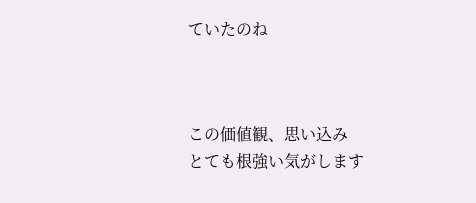ていたのね



この価値観、思い込み
とても根強い気がします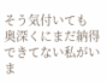そう気付いても
奥深くにまだ納得できてない私がいま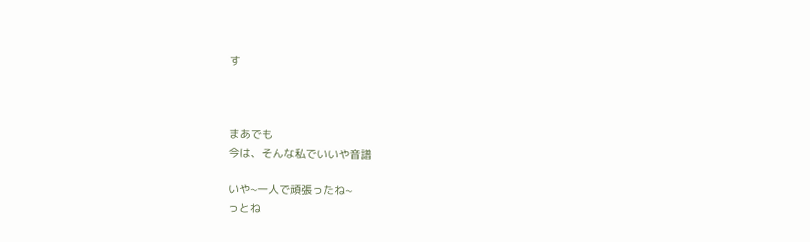す



まあでも
今は、そんな私でいいや音譜

いや~一人で頑張ったね~
っとね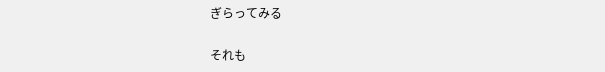ぎらってみる

それも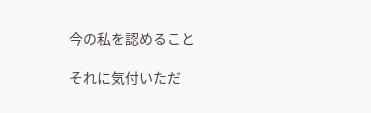今の私を認めること

それに気付いただ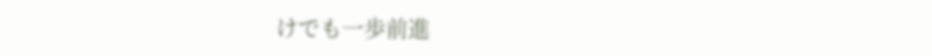けでも一歩前進